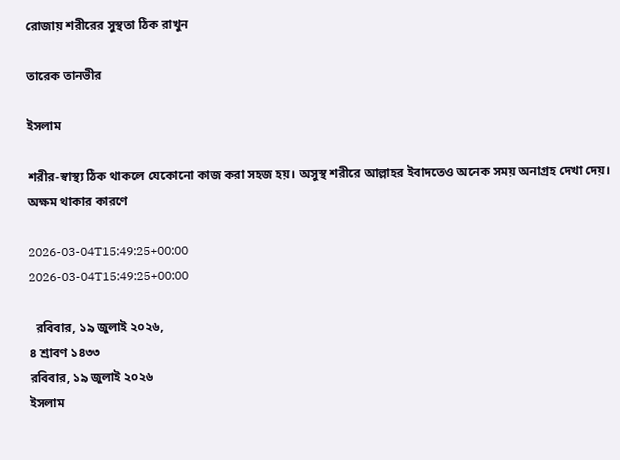রোজায় শরীরের সুস্থতা ঠিক রাখুন

তারেক তানভীর

ইসলাম

শরীর-স্বাস্থ্য ঠিক থাকলে যেকোনো কাজ করা সহজ হয়। অসুস্থ শরীরে আল্লাহর ইবাদতেও অনেক সময় অনাগ্রহ দেখা দেয়। অক্ষম থাকার কারণে

2026-03-04T15:49:25+00:00
2026-03-04T15:49:25+00:00

  রবিবার, ১৯ জুলাই ২০২৬,
৪ শ্রাবণ ১৪৩৩
রবিবার, ১৯ জুলাই ২০২৬
ইসলাম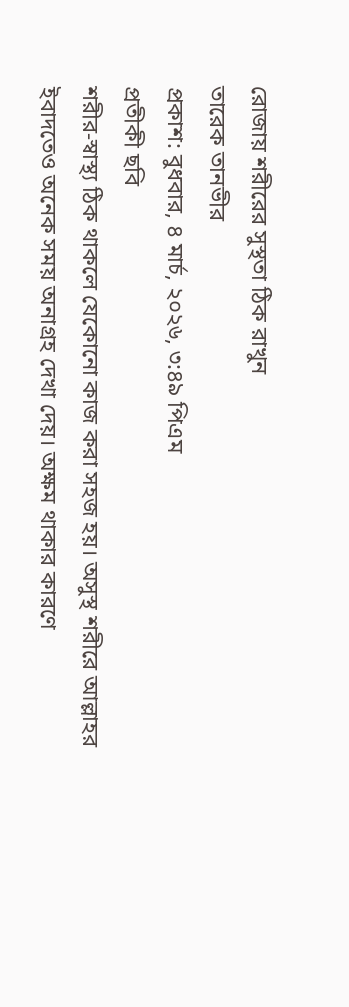রোজায় শরীরের সুস্থতা ঠিক রাখুন
তারেক তানভীর
প্রকাশ: বুধবার, ৪ মার্চ, ২০২৬, ৩:৪৯ পিএম
প্রতীকী ছবি
শরীর-স্বাস্থ্য ঠিক থাকলে যেকোনো কাজ করা সহজ হয়। অসুস্থ শরীরে আল্লাহর ইবাদতেও অনেক সময় অনাগ্রহ দেখা দেয়। অক্ষম থাকার কারণে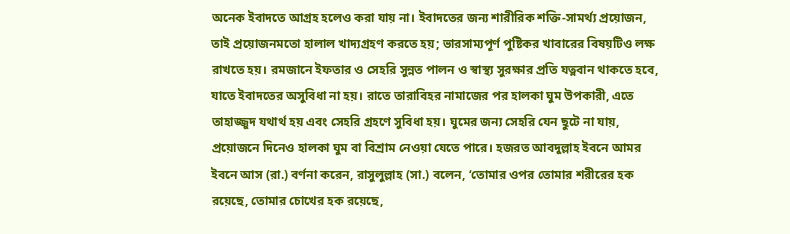অনেক ইবাদতে আগ্রহ হলেও করা যায় না। ইবাদতের জন্য শারীরিক শক্তি-সামর্থ্য প্রয়োজন, তাই প্রয়োজনমতো হালাল খাদ্যগ্রহণ করতে হয়; ভারসাম্যপূর্ণ পুষ্টিকর খাবারের বিষয়টিও লক্ষ রাখতে হয়। রমজানে ইফতার ও সেহ‌রি সুন্নত পালন ও স্বাস্থ্য সুরক্ষার প্রতি যত্নবান থাকতে হবে, যাতে ইবাদতের অসুবিধা না হয়। রাতে তারাবিহর নামাজের পর হালকা ঘুম উপকারী, এতে তাহাজ্জুদ যথার্থ হয় এবং সেহ‌রি গ্রহণে সুবিধা হয়। ঘুমের জন্য সেহ‌রি যেন ছুটে না যায়, প্রয়োজনে দিনেও হালকা ঘুম বা বিশ্রাম নেওয়া যেতে পারে। হজরত আবদুল্লাহ ইবনে আমর ইবনে আস (রা.) বর্ণনা করেন, রাসুলুল্লাহ (সা.) বলেন, ‘তোমার ওপর তোমার শরীরের হক রয়েছে, তোমার চোখের হক রয়েছে,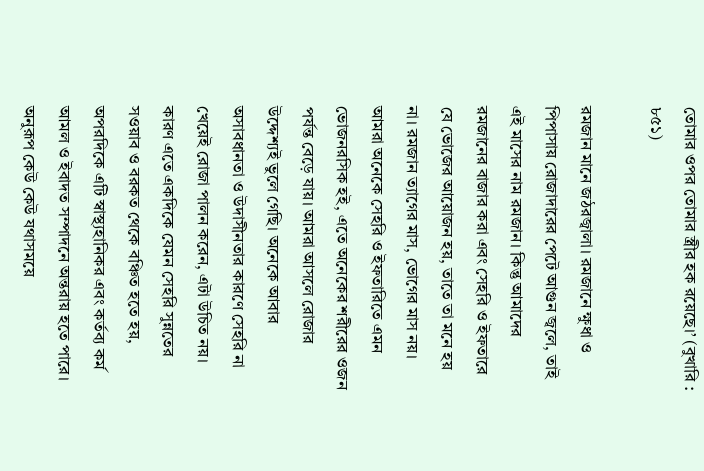তোমার ওপর তোমার স্ত্রীর হক রয়েছে।’ (বুখারি : ৮৫১)

রমজান মানে জঠরজ্বালা। রমজানে ক্ষুধা ও পিপাসায় রোজাদারের পেটে আগুন জ্বলে, তাই এই মাসের নাম রমজান। কিন্তু আমাদের রমজানের বাজার করা এবং সেহরি ও ইফতারে যে ভোজের আয়োজন হয়, তাতে তা মনে হয় না। রমজান ত্যাগের মাস, ভোগের মাস নয়। আমরা অনেকে সেহরি ও ইফতারিতে এমন ভোজনরসিক হই, এতে অনেকের শরীরের ওজন পর্যন্ত বেড়ে যায়। আমরা আসলে রোজার উদ্দেশ্যই ভুলে গেছি। অনেকে আবার অসাবধানতা ও উদাসীনতার কারণে সেহরি না খেয়েই রোজা পালন করেন, এটা উচিত নয়। কারণ এতে একদিকে যেমন সেহরি সুন্নতের সওয়াব ও বরকত থেকে বঞ্চিত হতে হয়, অপরদিকে এটি স্বাস্থ্যহানিকর এবং কর্তব্য কর্ম আমল ও ইবাদত সম্পাদনে অন্তরায় হতে পারে। অনুরূপ কেউ কেউ যথাসময়ে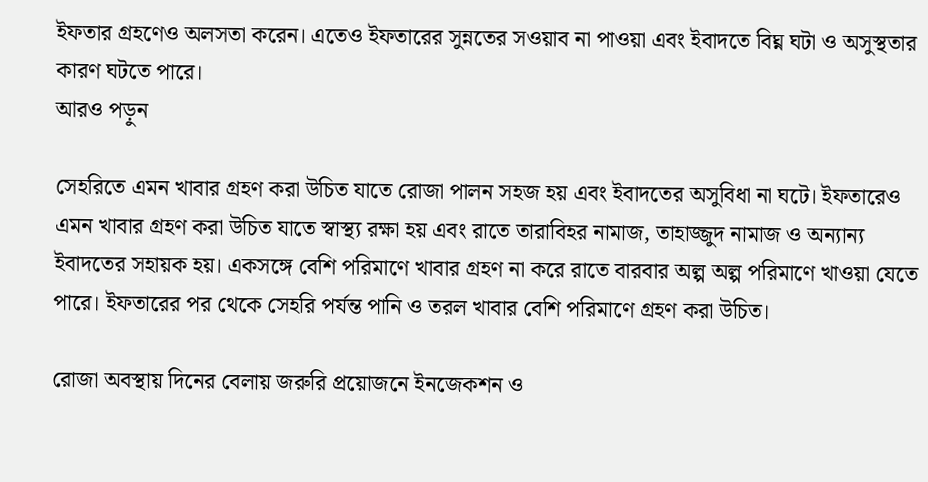ইফতার গ্রহণেও অলসতা করেন। এতেও ইফতারের সুন্নতের সওয়াব না পাওয়া এবং ইবাদতে বিঘ্ন ঘটা ও অসুস্থতার কারণ ঘটতে পারে।
আরও পড়ুন

সেহরিতে এমন খাবার গ্রহণ করা উচিত যাতে রোজা পালন সহজ হয় এবং ইবাদতের অসুবিধা না ঘটে। ইফতারেও এমন খাবার গ্রহণ করা উচিত যাতে স্বাস্থ্য রক্ষা হয় এবং রাতে তারাবিহর নামাজ, তাহাজ্জুদ নামাজ ও অন্যান্য ইবাদতের সহায়ক হয়। একসঙ্গে বেশি পরিমাণে খাবার গ্রহণ না করে রাতে বারবার অল্প অল্প পরিমাণে খাওয়া যেতে পারে। ইফতারের পর থেকে সেহরি পর্যন্ত পানি ও তরল খাবার বেশি পরিমাণে গ্রহণ করা উচিত।

রোজা অবস্থায় দিনের বেলায় জরুরি প্রয়োজনে ইনজেকশন ও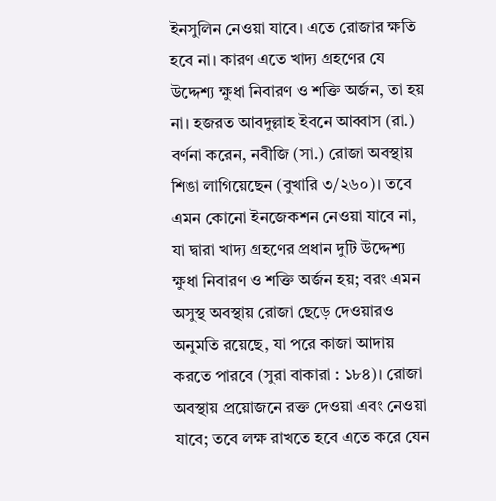ইনসুলিন নেওয়া যাবে। এতে রোজার ক্ষতি হবে না। কারণ এতে খাদ্য গ্রহণের যে উদ্দেশ্য ক্ষুধা নিবারণ ও শক্তি অর্জন, তা হয় না। হজরত আবদুল্লাহ ইবনে আব্বাস (রা.) বর্ণনা করেন, নবীজি (সা.) রোজা অবস্থায় শিঙা লাগিয়েছেন (বুখারি ৩/২৬০)। তবে এমন কোনো ইনজেকশন নেওয়া যাবে না, যা দ্বারা খাদ্য গ্রহণের প্রধান দুটি উদ্দেশ্য ক্ষুধা নিবারণ ও শক্তি অর্জন হয়; বরং এমন অসুস্থ অবস্থায় রোজা ছেড়ে দেওয়ারও অনুমতি রয়েছে, যা পরে কাজা আদায় করতে পারবে (সুরা বাকারা : ১৮৪)। রোজা অবস্থায় প্রয়োজনে রক্ত দেওয়া এবং নেওয়া যাবে; তবে লক্ষ রাখতে হবে এতে করে যেন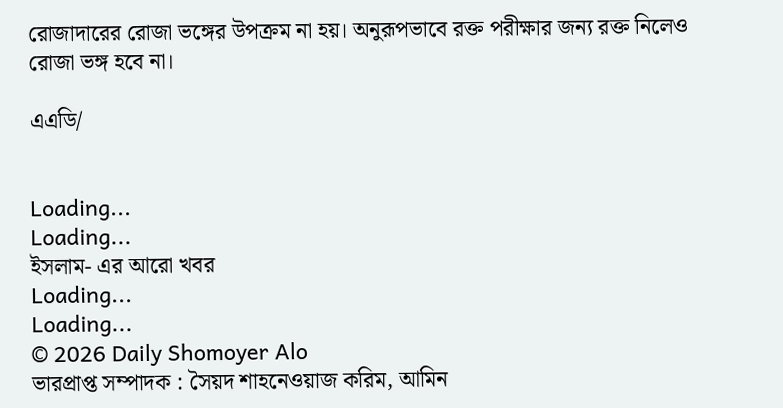রোজাদারের রোজা ভঙ্গের উপক্রম না হয়। অনুরূপভাবে রক্ত পরীক্ষার জন্য রক্ত নিলেও রোজা ভঙ্গ হবে না।

এএডি/


Loading...
Loading...
ইসলাম- এর আরো খবর
Loading...
Loading...
© 2026 Daily Shomoyer Alo
ভারপ্রাপ্ত সম্পাদক : সৈয়দ শাহনেওয়াজ করিম, আমিন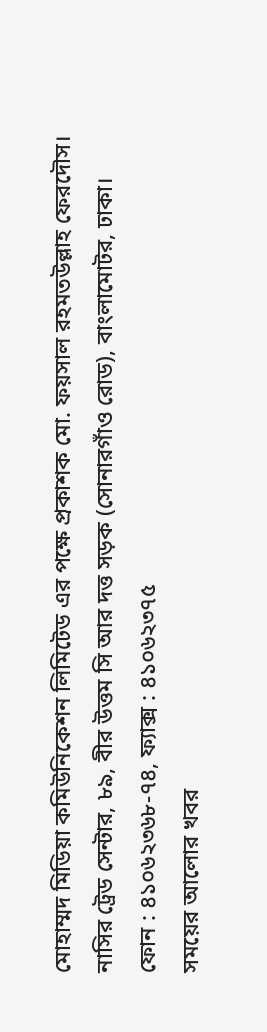মোহাম্মদ মিডিয়া কমিউনিকেশন লিমিটেড এর পক্ষে প্রকাশক মো. ফয়সাল রহমতউল্লাহ ফেরদৌস। নাসির ট্রেড সেন্টার, ৮৯, বীর উত্তম সি আর দত্ত সড়ক (সোনারগাঁও রোড), বাংলামোটর, ঢাকা।
ফোন : ৪১০৬২৩৬৮-৭৪, ফ্যাক্স : ৪১০৬২৩৭৫
সময়ের আলোর খবর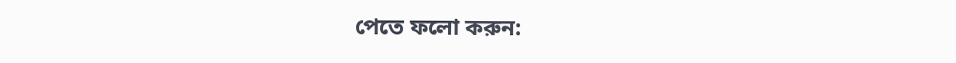পেতে ফলো করুন: